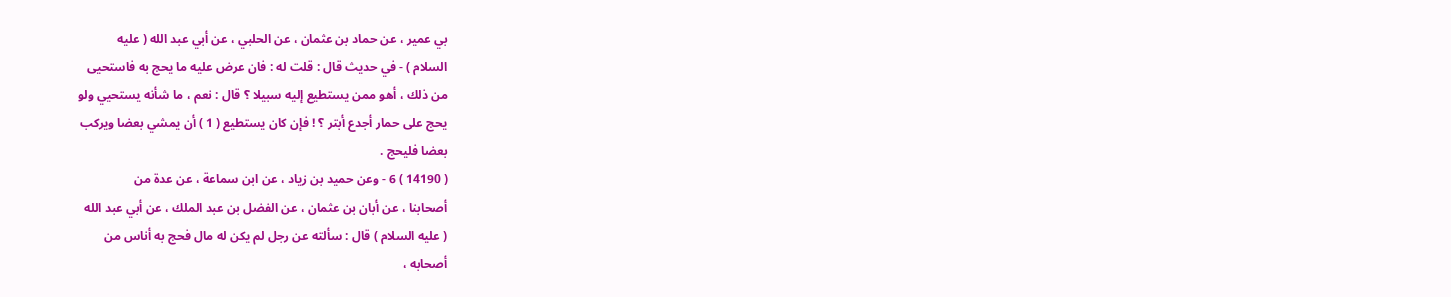بي عمير ، عن حماد بن عثمان ، عن الحلبي ، عن أبي عبد الله ( عليه
السلام ) - في حديث قال : قلت له : فان عرض عليه ما يحج به فاستحيى
من ذلك ، أهو ممن يستطيع إليه سبيلا ؟ قال : نعم ، ما شأنه يستحيي ولو
يحج على حمار أجدع أبتر ؟ ! فإن كان يستطيع ( 1 ) أن يمشي بعضا ويركب
بعضا فليحج .
( 14190 ) 6 - وعن حميد بن زياد ، عن ابن سماعة ، عن عدة من
أصحابنا ، عن أبان بن عثمان ، عن الفضل بن عبد الملك ، عن أبي عبد الله
( عليه السلام ) قال : سألته عن رجل لم يكن له مال فحج به أناس من
أصحابه ،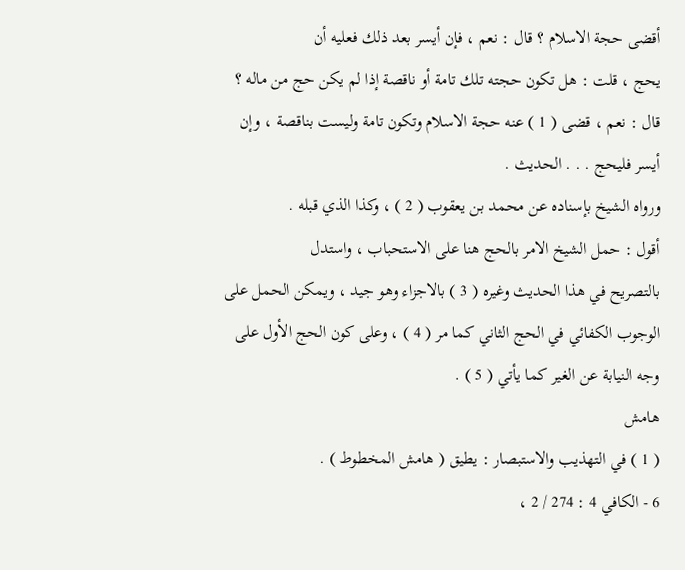أقضى حجة الاسلام ؟ قال : نعم ، فإن أيسر بعد ذلك فعليه أن
يحج ، قلت : هل تكون حجته تلك تامة أو ناقصة إذا لم يكن حج من ماله ؟
قال : نعم ، قضى ( 1 ) عنه حجة الاسلام وتكون تامة وليست بناقصة ، وإن
أيسر فليحج . . . الحديث .
ورواه الشيخ بإسناده عن محمد بن يعقوب ( 2 ) ، وكذا الذي قبله .
أقول : حمل الشيخ الامر بالحج هنا على الاستحباب ، واستدل
بالتصريح في هذا الحديث وغيره ( 3 ) بالاجزاء وهو جيد ، ويمكن الحمل على
الوجوب الكفائي في الحج الثاني كما مر ( 4 ) ، وعلى كون الحج الأول على
وجه النيابة عن الغير كما يأتي ( 5 ) .
هامش
( 1 ) في التهذيب والاستبصار : يطيق ( هامش المخطوط ) .
6 - الكافي 4 : 274 / 2 ،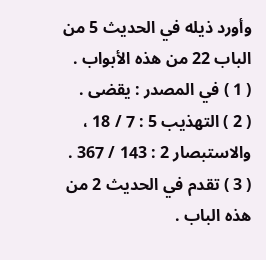وأورد ذيله في الحديث 5 من الباب 22 من هذه الأبواب .
( 1 ) في المصدر : يقضى .
( 2 ) التهذيب 5 : 7 / 18 ، والاستبصار 2 : 143 / 367 .
( 3 ) تقدم في الحديث 2 من هذه الباب .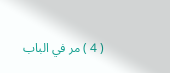( 4 ) مر في الباب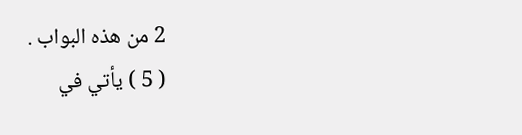2 من هذه البواب .
( 5 ) يأتي في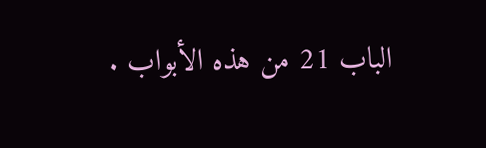الباب 21 من هذه الأبواب .